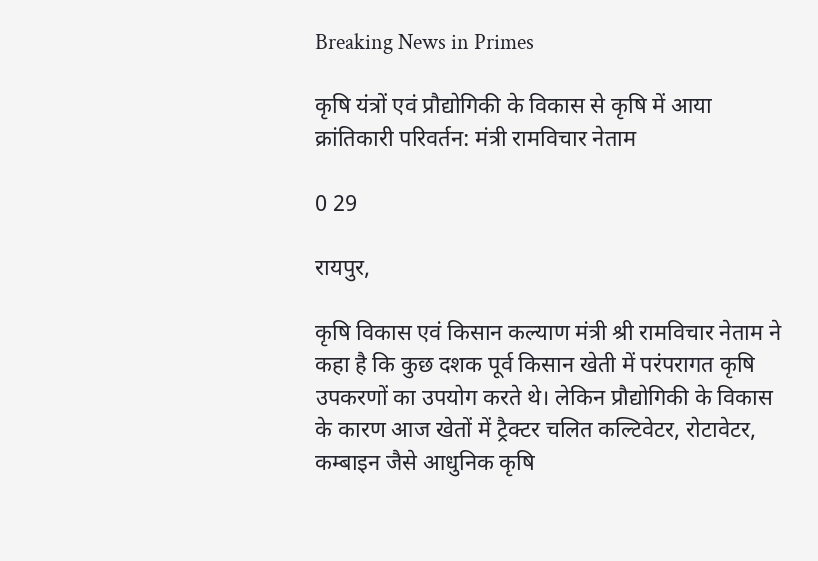Breaking News in Primes

कृषि यंत्रों एवं प्रौद्योगिकी के विकास से कृषि में आया क्रांतिकारी परिवर्तन: मंत्री रामविचार नेताम

0 29

रायपुर,

कृषि विकास एवं किसान कल्याण मंत्री श्री रामविचार नेताम ने कहा है कि कुछ दशक पूर्व किसान खेती में परंपरागत कृषि उपकरणों का उपयोग करते थे। लेकिन प्रौद्योगिकी के विकास के कारण आज खेतों में ट्रैक्टर चलित कल्टिवेटर, रोटावेटर, कम्बाइन जैसे आधुनिक कृषि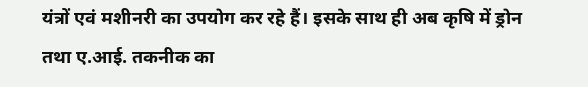यंत्रों एवं मशीनरी का उपयोग कर रहे हैं। इसके साथ ही अब कृषि में ड्रोन तथा ए.आई. तकनीक का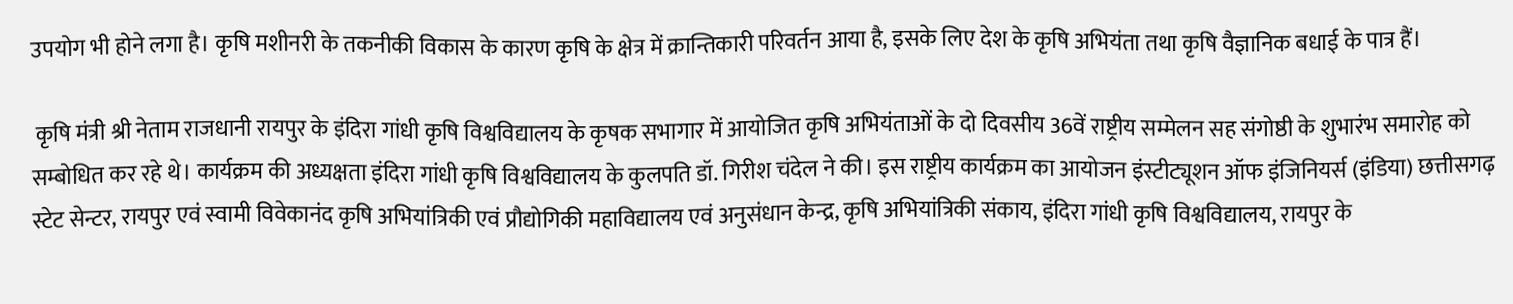उपयोग भी होने लगा है। कृषि मशीनरी के तकनीकी विकास के कारण कृषि के क्षेत्र में क्रान्तिकारी परिवर्तन आया है, इसके लिए देश के कृषि अभियंता तथा कृषि वैज्ञानिक बधाई के पात्र हैं।

 कृषि मंत्री श्री नेताम राजधानी रायपुर के इंदिरा गांधी कृषि विश्वविद्यालय के कृषक सभागार में आयोजित कृषि अभियंताओं के दो दिवसीय 36वें राष्ट्रीय सम्मेलन सह संगोष्ठी के शुभारंभ समारोह को सम्बोधित कर रहे थे। कार्यक्रम की अध्यक्षता इंदिरा गांधी कृषि विश्वविद्यालय के कुलपति डॉ. गिरीश चंदेल ने की। इस राष्ट्रीय कार्यक्रम का आयोजन इंस्टीट्यूशन ऑफ इंजिनियर्स (इंडिया) छत्तीसगढ़ स्टेट सेन्टर, रायपुर एवं स्वामी विवेकानंद कृषि अभियांत्रिकी एवं प्रौद्योगिकी महाविद्यालय एवं अनुसंधान केन्द्र, कृषि अभियांत्रिकी संकाय, इंदिरा गांधी कृषि विश्वविद्यालय, रायपुर के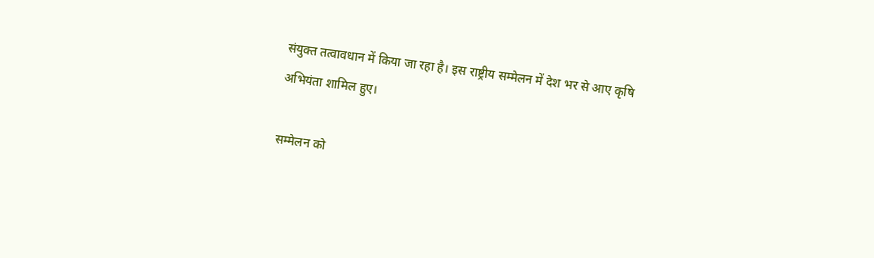संयुक्त तत्वावधान में किया जा रहा है। इस राष्ट्रीय सम्मेलन में देश भर से आए कृषि अभियंता शामिल हुए।

सम्मेलन को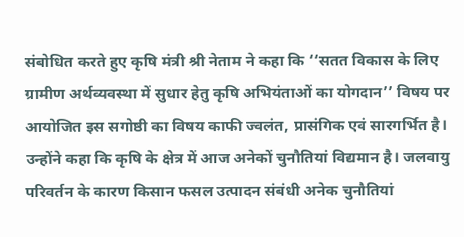संबोधित करते हुए कृषि मंत्री श्री नेताम ने कहा कि ‘‘सतत विकास के लिए ग्रामीण अर्थव्यवस्था में सुधार हेतु कृषि अभियंताओं का योगदान’’ विषय पर आयोजित इस सगोष्ठी का विषय काफी ज्वलंत, प्रासंगिक एवं सारगर्भित है। उन्होंने कहा कि कृषि के क्षेत्र में आज अनेकों चुनौतियां विद्यमान है। जलवायु परिवर्तन के कारण किसान फसल उत्पादन संबंधी अनेक चुनौतियां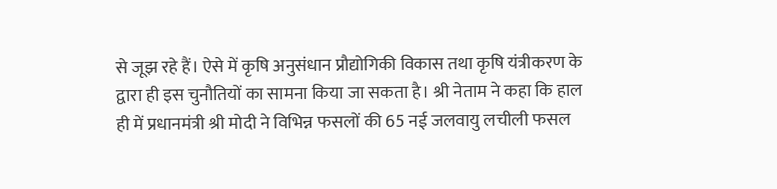से जूझ रहे हैं। ऐसे में कृषि अनुसंधान प्रौद्योगिकी विकास तथा कृषि यंत्रीकरण के द्वारा ही इस चुनौतियों का सामना किया जा सकता है। श्री नेताम ने कहा कि हाल ही में प्रधानमंत्री श्री मोदी ने विभिन्न फसलों की 65 नई जलवायु लचीली फसल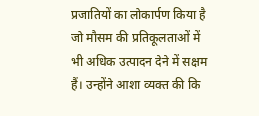प्रजातियों का लोकार्पण किया है जो मौसम की प्रतिकूलताओं में भी अधिक उत्पादन देने में सक्षम हैं। उन्होंने आशा व्यक्त की कि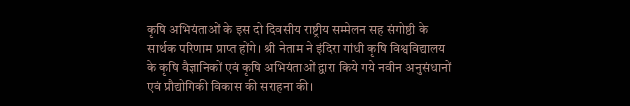कृषि अभियंताओं के इस दो दिवसीय राष्ट्रीय सम्मेलन सह संगोष्ठी के सार्थक परिणाम प्राप्त होंगे। श्री नेताम ने इंदिरा गांधी कृषि विश्वविद्यालय के कृषि वैज्ञानिकों एवं कृषि अभियंताओं द्वारा किये गये नवीन अनुसंधानों एवं प्रौद्योगिकी विकास की सराहना की।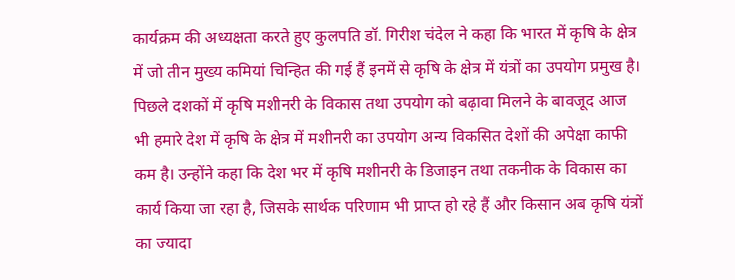कार्यक्रम की अध्यक्षता करते हुए कुलपति डॉ. गिरीश चंदेल ने कहा कि भारत में कृषि के क्षेत्र में जो तीन मुख्य कमियां चिन्हित की गई हैं इनमें से कृषि के क्षेत्र में यंत्रों का उपयोग प्रमुख है। पिछले दशकों में कृषि मशीनरी के विकास तथा उपयोग को बढ़ावा मिलने के बावजूद आज भी हमारे देश में कृषि के क्षेत्र में मशीनरी का उपयोग अन्य विकसित देशों की अपेक्षा काफी कम है। उन्होंने कहा कि देश भर में कृषि मशीनरी के डिजाइन तथा तकनीक के विकास का कार्य किया जा रहा है, जिसके सार्थक परिणाम भी प्राप्त हो रहे हैं और किसान अब कृषि यंत्रों का ज्यादा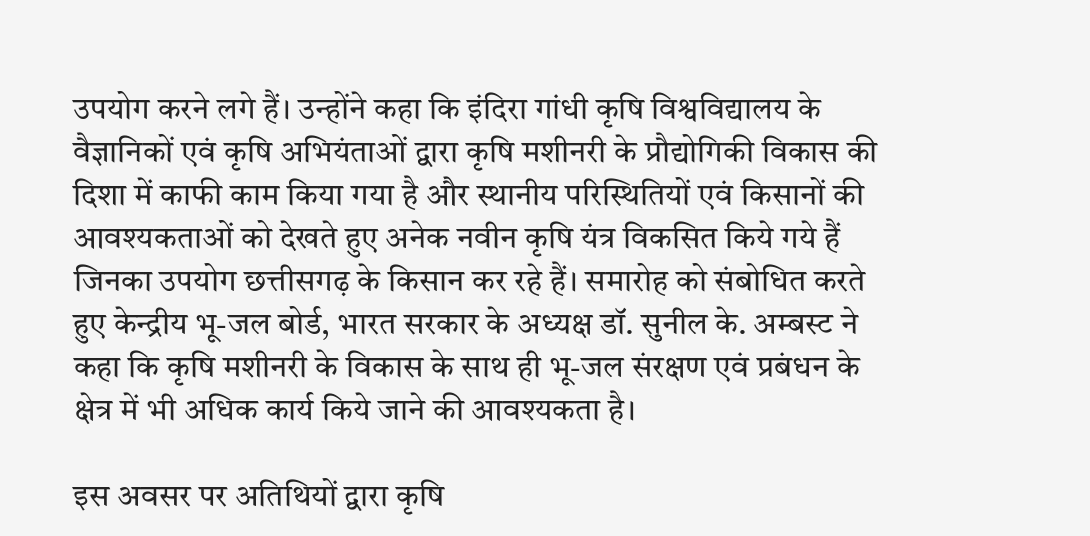उपयोग करने लगे हैं। उन्होंने कहा कि इंदिरा गांधी कृषि विश्वविद्यालय के वैज्ञानिकों एवं कृषि अभियंताओं द्वारा कृषि मशीनरी के प्रौद्योगिकी विकास की दिशा में काफी काम किया गया है और स्थानीय परिस्थितियों एवं किसानों की आवश्यकताओं को देखते हुए अनेक नवीन कृषि यंत्र विकसित किये गये हैं जिनका उपयोग छत्तीसगढ़ के किसान कर रहे हैं। समारोह को संबोधित करते हुए केन्द्रीय भू-जल बोर्ड, भारत सरकार के अध्यक्ष डॉ. सुनील के. अम्बस्ट ने कहा कि कृषि मशीनरी के विकास के साथ ही भू-जल संरक्षण एवं प्रबंधन के क्षेत्र में भी अधिक कार्य किये जाने की आवश्यकता है।

इस अवसर पर अतिथियों द्वारा कृषि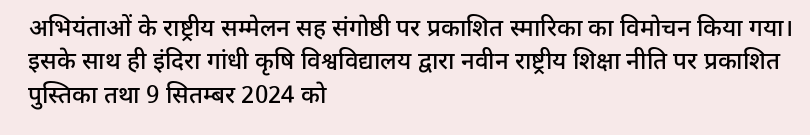अभियंताओं के राष्ट्रीय सम्मेलन सह संगोष्ठी पर प्रकाशित स्मारिका का विमोचन किया गया। इसके साथ ही इंदिरा गांधी कृषि विश्वविद्यालय द्वारा नवीन राष्ट्रीय शिक्षा नीति पर प्रकाशित पुस्तिका तथा 9 सितम्बर 2024 को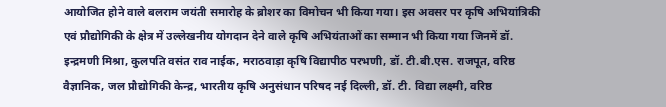आयोजित होने वाले बलराम जयंती समारोह के ब्रोशर का विमोचन भी किया गया। इस अवसर पर कृषि अभियांत्रिकी एवं प्रौद्योगिकी के क्षेत्र में उल्लेखनीय योगदान देने वाले कृषि अभियंताओं का सम्मान भी किया गया जिनमें डॉ. इन्द्रमणी मिश्रा, कुलपति वसंत राव नाईक, मराठवाड़ा कृषि विद्यापीठ परभणी, डॉ. टी.बी.एस. राजपूत, वरिष्ठ वैज्ञानिक, जल प्रौद्योगिकी केन्द्र, भारतीय कृषि अनुसंधान परिषद नई दिल्ली, डॉ. टी. विद्या लक्ष्मी, वरिष्ठ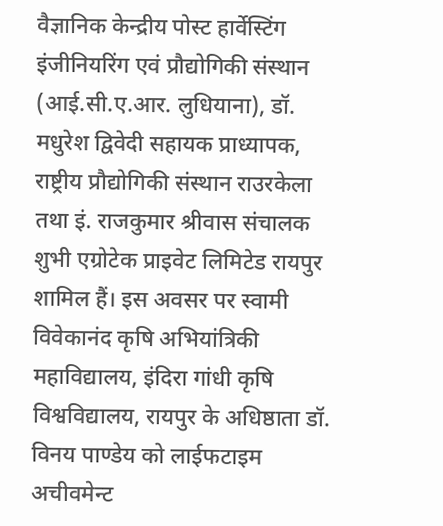वैज्ञानिक केन्द्रीय पोस्ट हार्वेस्टिंग इंजीनियरिंग एवं प्रौद्योगिकी संस्थान (आई.सी.ए.आर. लुधियाना), डॉ. मधुरेश द्विवेदी सहायक प्राध्यापक, राष्ट्रीय प्रौद्योगिकी संस्थान राउरकेला तथा इं. राजकुमार श्रीवास संचालक शुभी एग्रोटेक प्राइवेट लिमिटेड रायपुर शामिल हैं। इस अवसर पर स्वामी विवेकानंद कृषि अभियांत्रिकी महाविद्यालय, इंदिरा गांधी कृषि विश्वविद्यालय, रायपुर के अधिष्ठाता डॉ. विनय पाण्डेय को लाईफटाइम अचीवमेन्ट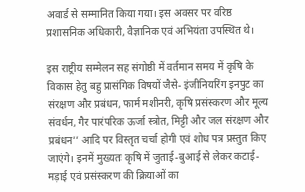अवार्ड से सम्मानित किया गया। इस अवसर पर वरिष्ठ प्रशासनिक अधिकारी, वैज्ञानिक एवं अभियंता उपस्थित थे।

इस राष्ट्रीय सम्मेलन सह संगोष्ठी में वर्तमान समय में कृषि के विकास हेतु बहु प्रासंगिक विषयों जैसे- इंजीनियरिंग इनपुट का संरक्षण और प्रबंधन, फार्म मशीनरी, कृषि प्रसंस्करण और मूल्य संवर्धन, गैर पारंपरिक ऊर्जा स्त्रोत, मिट्टी और जल संरक्षण और प्रबंधन’’ आदि पर विस्तृत चर्चा होगी एवं शोध पत्र प्रस्तुत किए जाएंगे। इनमें मुख्यतः कृषि में जुताई-बुआई से लेकर कटाई-मड़ाई एवं प्रसंस्करण की क्रियाओं का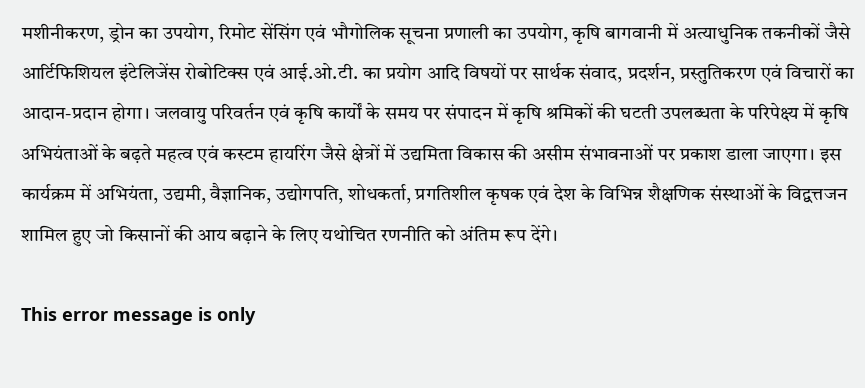मशीनीकरण, ड्रोन का उपयोग, रिमोट सेंसिंग एवं भौगोलिक सूचना प्रणाली का उपयोग, कृषि बागवानी में अत्याधुनिक तकनीकों जैसे आर्टिफिशियल इंटेलिजेंस रोबोटिक्स एवं आई.ओ.टी. का प्रयोग आदि विषयों पर सार्थक संवाद, प्रदर्शन, प्रस्तुतिकरण एवं विचारों का आदान-प्रदान होगा। जलवायु परिवर्तन एवं कृषि कार्यों के समय पर संपादन में कृषि श्रमिकों की घटती उपलब्धता के परिपेक्ष्य में कृषि अभियंताओं के बढ़ते महत्व एवं कस्टम हायरिंग जैसे क्षेत्रों में उद्यमिता विकास की असीम संभावनाओं पर प्रकाश डाला जाएगा। इस कार्यक्रम में अभियंता, उद्यमी, वैज्ञानिक, उद्योगपति, शोधकर्ता, प्रगतिशील कृषक एवं देश के विभिन्न शैक्षणिक संस्थाओं के विद्वत्तजन शामिल हुए जो किसानों की आय बढ़ाने के लिए यथोचित रणनीति को अंतिम रूप देंगे।

This error message is only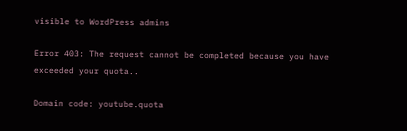visible to WordPress admins

Error 403: The request cannot be completed because you have exceeded your quota..

Domain code: youtube.quota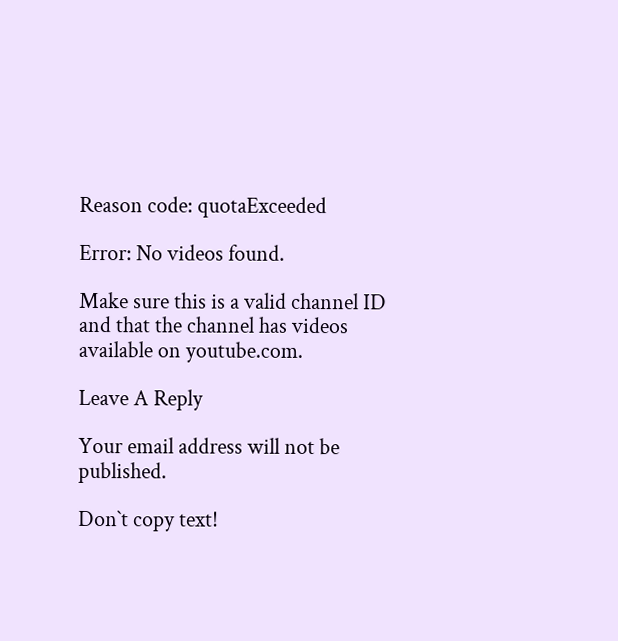Reason code: quotaExceeded

Error: No videos found.

Make sure this is a valid channel ID and that the channel has videos available on youtube.com.

Leave A Reply

Your email address will not be published.

Don`t copy text!